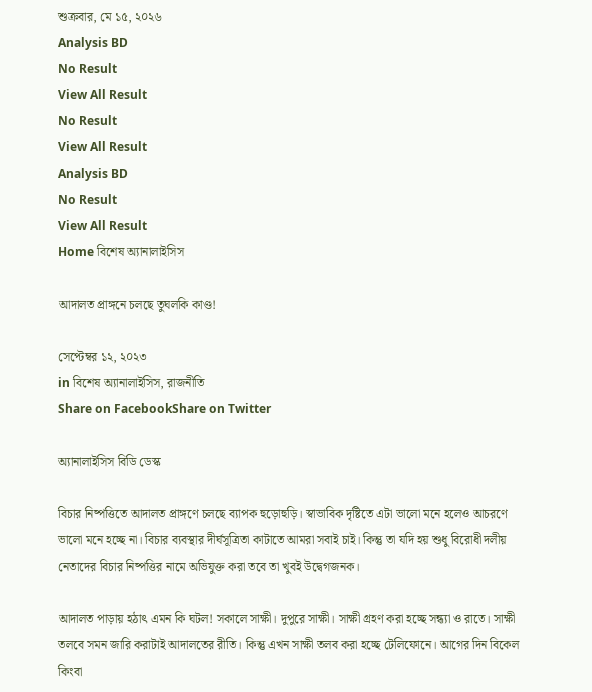শুক্রবার, মে ১৫, ২০২৬
Analysis BD
No Result
View All Result
No Result
View All Result
Analysis BD
No Result
View All Result
Home বিশেষ অ্যানালাইসিস

আদালত প্রাঙ্গনে চলছে তুঘলকি কাণ্ড!

সেপ্টেম্বর ১২, ২০২৩
in বিশেষ অ্যানালাইসিস, রাজনীতি
Share on FacebookShare on Twitter

অ্যানালাইসিস বিডি ডেস্ক

বিচার নিষ্পত্তিতে আদালত প্রাঙ্গণে চলছে ব্যাপক হুড়োহুড়ি। স্বাভাবিক দৃষ্টিতে এটা ভালো মনে হলেও আচরণে ভালো মনে হচ্ছে না। বিচার ব্যবস্থার দীর্ঘসূত্রিতা কাটাতে আমরা সবাই চাই। কিন্তু তা যদি হয় শুধু বিরোধী দলীয় নেতাদের বিচার নিষ্পত্তির নামে অভিযুক্ত করা তবে তা খুবই উদ্বেগজনক।

আদালত পাড়ায় হঠাৎ এমন কি ঘটল! সকালে সাক্ষী। দুপুরে সাক্ষী। সাক্ষী গ্রহণ করা হচ্ছে সন্ধ্যা ও রাতে। সাক্ষী তলবে সমন জারি করাটাই আদালতের রীতি। কিন্তু এখন সাক্ষী তলব করা হচ্ছে টেলিফোনে। আগের দিন বিকেল কিংবা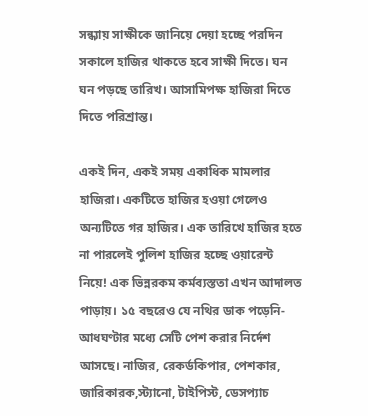সন্ধ্যায় সাক্ষীকে জানিয়ে দেয়া হচ্ছে পরদিন সকালে হাজির থাকতে হবে সাক্ষী দিতে। ঘন ঘন পড়ছে তারিখ। আসামিপক্ষ হাজিরা দিতে দিতে পরিশ্রান্ত।

একই দিন, একই সময় একাধিক মামলার হাজিরা। একটিতে হাজির হওয়া গেলেও অন্যটিতে গর হাজির। এক তারিখে হাজির হতে না পারলেই পুলিশ হাজির হচ্ছে ওয়ারেন্ট নিয়ে! এক ভিন্নরকম কর্মব্যস্ততা এখন আদালত পাড়ায়। ১৫ বছরেও যে নথির ডাক পড়েনি-আধঘণ্টার মধ্যে সেটি পেশ করার নির্দেশ আসছে। নাজির, রেকর্ডকিপার, পেশকার, জারিকারক,স্ট্যানো, টাইপিস্ট, ডেসপ্যাচ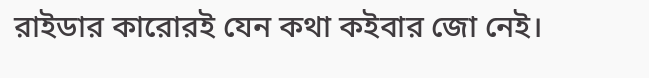রাইডার কারোরই যেন কথা কইবার জো নেই।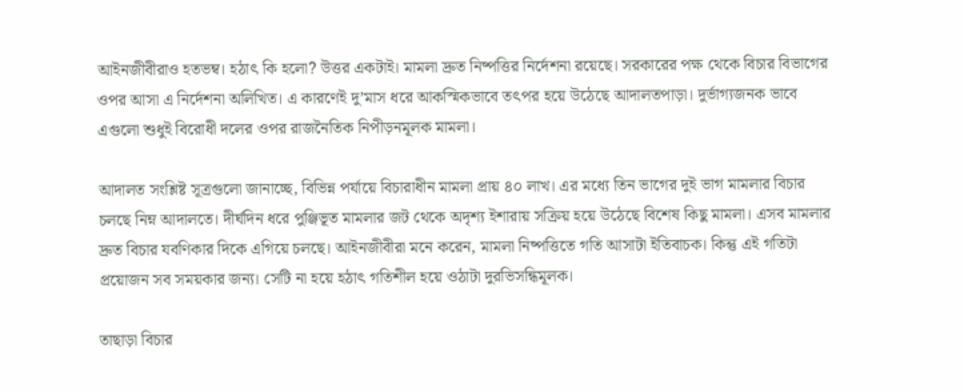আইনজীবীরাও হতভম্ব। হঠাৎ কি হলো? উত্তর একটাই। মামলা দ্রুত নিষ্পত্তির নির্দেশনা রয়েছে। সরকারের পক্ষ থেকে বিচার বিভাগের ওপর আসা এ নির্দেশনা অলিখিত। এ কারণেই দু’মাস ধরে আকস্মিকভাবে তৎপর হয়ে উঠেছে আদালতপাড়া। দুর্ভাগ্যজনক ভাবে এগুলো শুধুই বিরোধী দলের ওপর রাজনৈতিক নিপীড়নমূলক মামলা।

আদালত সংশ্লিষ্ট সূত্রগুলো জানাচ্ছে, বিভিন্ন পর্যায়ে বিচারাধীন মামলা প্রায় ৪০ লাখ। এর মধ্যে তিন ভাগের দুই ভাগ মামলার বিচার চলছে নিম্ন আদালতে। দীর্ঘদিন ধরে পুঞ্জিভূত মামলার জট থেকে অদৃশ্য ইশারায় সক্রিয় হয়ে উঠেছে বিশেষ কিছু মামলা। এসব মামলার দ্রুত বিচার যবণিকার দিকে এগিয়ে চলছে। আইনজীবীরা মনে করেন, মামলা নিষ্পত্তিতে গতি আসাটা ইতিবাচক। কিন্তু এই গতিটা প্রয়োজন সব সময়কার জন্য। সেটি না হয়ে হঠাৎ গতিশীল হয়ে ওঠাটা দুরভিসন্ধিমূলক।

তাছাড়া বিচার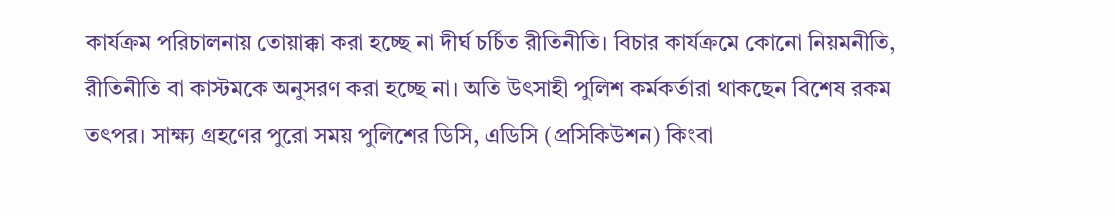কার্যক্রম পরিচালনায় তোয়াক্কা করা হচ্ছে না দীর্ঘ চর্চিত রীতিনীতি। বিচার কার্যক্রমে কোনো নিয়মনীতি, রীতিনীতি বা কাস্টমকে অনুসরণ করা হচ্ছে না। অতি উৎসাহী পুলিশ কর্মকর্তারা থাকছেন বিশেষ রকম তৎপর। সাক্ষ্য গ্রহণের পুরো সময় পুলিশের ডিসি, এডিসি (প্রসিকিউশন) কিংবা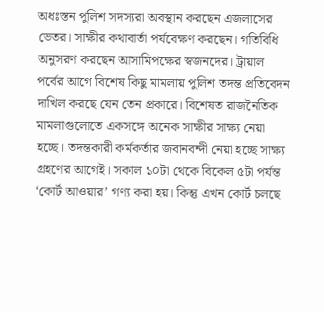অধঃস্তন পুলিশ সদস্যরা অবস্থান করছেন এজলাসের ভেতর। সাক্ষীর কথাবার্তা পর্যবেক্ষণ করছেন। গতিবিধি অনুসরণ করছেন আসামিপক্ষের স্বজনদের। ট্রায়াল পর্বের আগে বিশেষ কিছু মামলায় পুলিশ তদন্ত প্রতিবেদন দাখিল করছে যেন তেন প্রকারে। বিশেষত রাজনৈতিক মামলাগুলোতে একসঙ্গে অনেক সাক্ষীর সাক্ষ্য নেয়া হচ্ছে। তদন্তকারী কর্মকর্তার জবানবন্দী নেয়া হচ্ছে সাক্ষ্য গ্রহণের আগেই। সকাল ১০টা থেকে বিকেল ৫টা পর্যন্ত ‘কোর্ট আওয়ার’ গণ্য করা হয়। কিন্তু এখন কোর্ট চলছে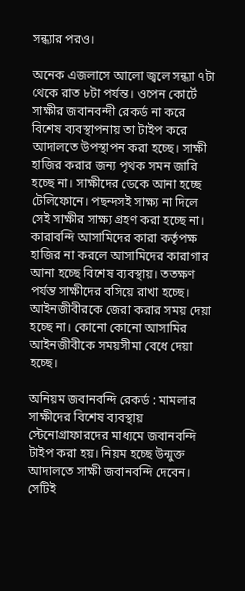সন্ধ্যার পরও।

অনেক এজলাসে আলো জ্বলে সন্ধ্যা ৭টা থেকে রাত ৮টা পর্যন্ত। ওপেন কোর্টে সাক্ষীর জবানবন্দী রেকর্ড না করে বিশেষ ব্যবস্থাপনায় তা টাইপ করে আদালতে উপস্থাপন করা হচ্ছে। সাক্ষী হাজির করার জন্য পৃথক সমন জারি হচ্ছে না। সাক্ষীদের ডেকে আনা হচ্ছে টেলিফোনে। পছন্দসই সাক্ষ্য না দিলে সেই সাক্ষীর সাক্ষ্য গ্রহণ করা হচ্ছে না। কারাবন্দি আসামিদের কারা কর্তৃপক্ষ হাজির না করলে আসামিদের কারাগার আনা হচ্ছে বিশেষ ব্যবস্থায়। ততক্ষণ পর্যন্ত সাক্ষীদের বসিয়ে রাখা হচ্ছে। আইনজীবীরকে জেরা করার সময় দেয়া হচ্ছে না। কোনো কোনো আসামির আইনজীবীকে সময়সীমা বেধে দেয়া হচ্ছে।

অনিয়ম জবানবন্দি রেকর্ড : মামলার সাক্ষীদের বিশেষ ব্যবস্থায় স্টেনোগ্রাফারদের মাধ্যমে জবানবন্দি টাইপ করা হয়। নিয়ম হচ্ছে উন্মুক্ত আদালতে সাক্ষী জবানবন্দি দেবেন। সেটিই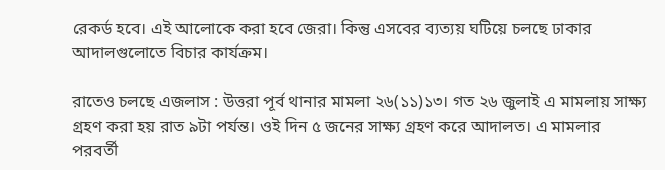রেকর্ড হবে। এই আলোকে করা হবে জেরা। কিন্তু এসবের ব্যত্যয় ঘটিয়ে চলছে ঢাকার আদালগুলোতে বিচার কার্যক্রম।

রাতেও চলছে এজলাস : উত্তরা পূর্ব থানার মামলা ২৬(১১)১৩। গত ২৬ জুলাই এ মামলায় সাক্ষ্য গ্রহণ করা হয় রাত ৯টা পর্যন্ত। ওই দিন ৫ জনের সাক্ষ্য গ্রহণ করে আদালত। এ মামলার পরবর্তী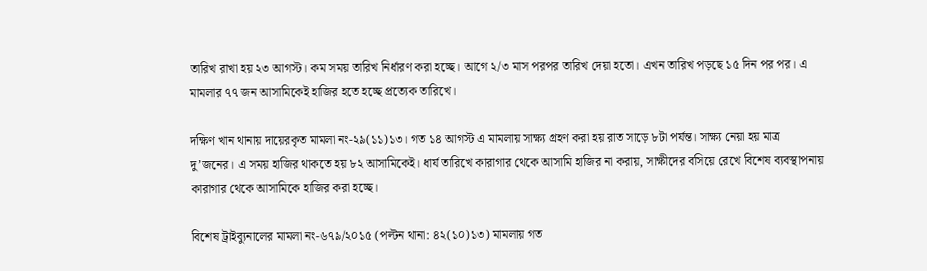তারিখ রাখা হয় ২৩ আগস্ট। কম সময় তারিখ নির্ধারণ করা হচ্ছে। আগে ২/৩ মাস পরপর তারিখ দেয়া হতো। এখন তারিখ পড়ছে ১৫ দিন পর পর। এ মামলার ৭৭ জন আসামিকেই হাজির হতে হচ্ছে প্রত্যেক তারিখে।

দক্ষিণ খান থানায় দায়েরকৃত মামলা নং-২৯(১১)১৩। গত ১৪ আগস্ট এ মামলায় সাক্ষ্য গ্রহণ করা হয় রাত সাড়ে ৮টা পর্যন্ত। সাক্ষ্য নেয়া হয় মাত্র দু’জনের। এ সময় হাজির থাকতে হয় ৮২ আসামিকেই। ধার্য তারিখে কারাগার থেকে আসামি হাজির না করায়, সাক্ষীদের বসিয়ে রেখে বিশেষ ব্যবস্থাপনায় কারাগার থেকে আসামিকে হাজির করা হচ্ছে।

বিশেষ ট্রাইব্যুনালের মামলা নং-৬৭৯/২০১৫ (পল্টন থানা: ৪২(১০)১৩) মামলায় গত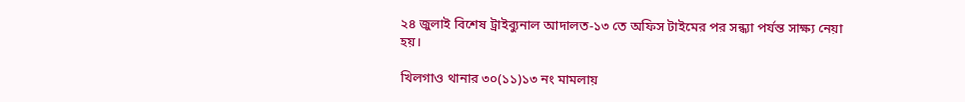২৪ জুলাই বিশেষ ট্রাইব্যুনাল আদালত-১৩ তে অফিস টাইমের পর সন্ধ্যা পর্যন্ত সাক্ষ্য নেয়া হয়।

খিলগাও থানার ৩০(১১)১৩ নং মামলায়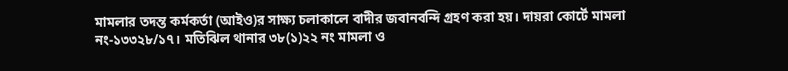মামলার তদন্ত কর্মকর্তা (আইও)র সাক্ষ্য চলাকালে বাদীর জবানবন্দি গ্রহণ করা হয়। দায়রা কোর্টে মামলা নং-১৩৩২৮/১৭। মতিঝিল থানার ৩৮(১)২২ নং মামলা ও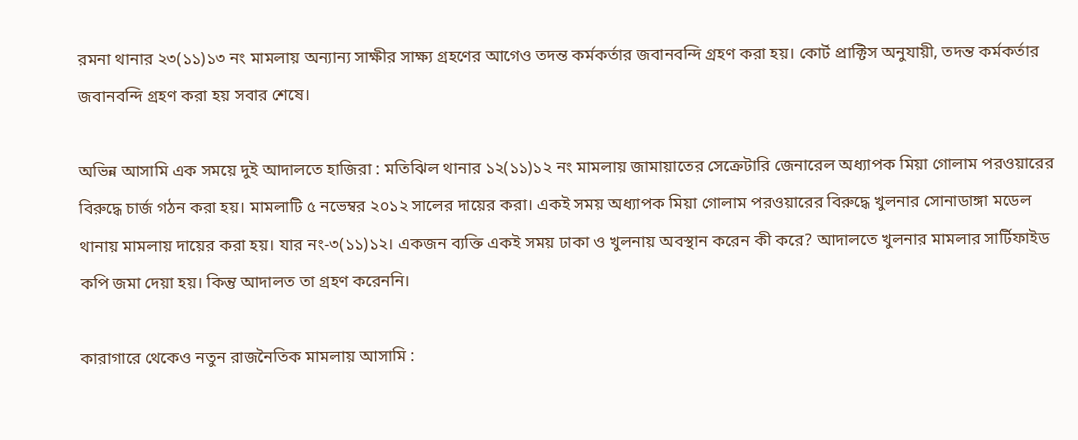রমনা থানার ২৩(১১)১৩ নং মামলায় অন্যান্য সাক্ষীর সাক্ষ্য গ্রহণের আগেও তদন্ত কর্মকর্তার জবানবন্দি গ্রহণ করা হয়। কোর্ট প্রাক্টিস অনুযায়ী, তদন্ত কর্মকর্তার জবানবন্দি গ্রহণ করা হয় সবার শেষে।

অভিন্ন আসামি এক সময়ে দুই আদালতে হাজিরা : মতিঝিল থানার ১২(১১)১২ নং মামলায় জামায়াতের সেক্রেটারি জেনারেল অধ্যাপক মিয়া গোলাম পরওয়ারের বিরুদ্ধে চার্জ গঠন করা হয়। মামলাটি ৫ নভেম্বর ২০১২ সালের দায়ের করা। একই সময় অধ্যাপক মিয়া গোলাম পরওয়ারের বিরুদ্ধে খুলনার সোনাডাঙ্গা মডেল থানায় মামলায় দায়ের করা হয়। যার নং-৩(১১)১২। একজন ব্যক্তি একই সময় ঢাকা ও খুলনায় অবস্থান করেন কী করে? আদালতে খুলনার মামলার সার্টিফাইড কপি জমা দেয়া হয়। কিন্তু আদালত তা গ্রহণ করেননি।

কারাগারে থেকেও নতুন রাজনৈতিক মামলায় আসামি :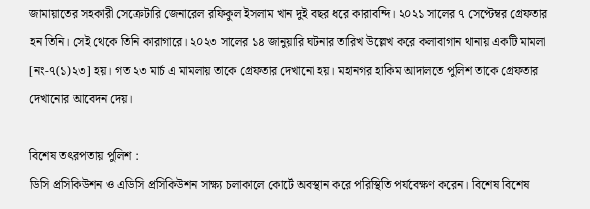জামায়াতের সহকারী সেক্রেটারি জেনারেল রফিকুল ইসলাম খান দুই বছর ধরে কারাবন্দি। ২০২১ সালের ৭ সেপ্টেম্বর গ্রেফতার হন তিনি। সেই থেকে তিনি কারাগারে। ২০২৩ সালের ১৪ জানুয়ারি ঘটনার তারিখ উল্লেখ করে কলাবাগান থানায় একটি মামলা [নং-৭(১)২৩] হয়। গত ২৩ মার্চ এ মামলায় তাকে গ্রেফতার দেখানো হয়। মহানগর হাকিম আদালতে পুলিশ তাকে গ্রেফতার দেখানোর আবেদন দেয়।

বিশেষ তৎরপতায় পুলিশ :
ডিসি প্রসিকিউশন ও এডিসি প্রসিকিউশন সাক্ষ্য চলাকালে কোর্টে অবস্থান করে পরিস্থিতি পর্যবেক্ষণ করেন। বিশেষ বিশেষ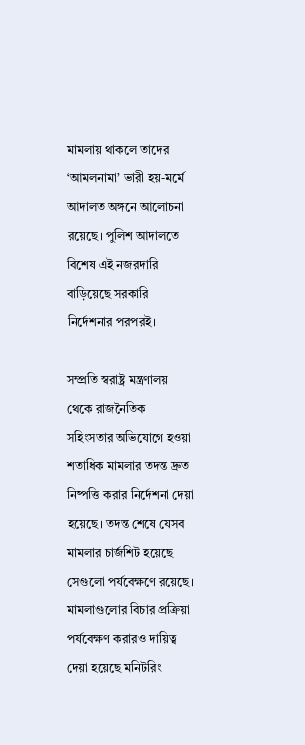মামলায় থাকলে তাদের ‘আমলনামা’ ভারী হয়-মর্মে আদালত অঙ্গনে আলোচনা রয়েছে। পুলিশ আদালতে বিশেষ এই নজরদারি বাড়িয়েছে সরকারি নির্দেশনার পরপরই।

সম্প্রতি স্বরাষ্ট্র মন্ত্রণালয় থেকে রাজনৈতিক সহিংসতার অভিযোগে হওয়া শতাধিক মামলার তদন্ত দ্রুত নিষ্পত্তি করার নির্দেশনা দেয়া হয়েছে। তদন্ত শেষে যেসব মামলার চার্জশিট হয়েছে সেগুলো পর্যবেক্ষণে রয়েছে। মামলাগুলোর বিচার প্রক্রিয়া পর্যবেক্ষণ করারও দায়িত্ব দেয়া হয়েছে মনিটরিং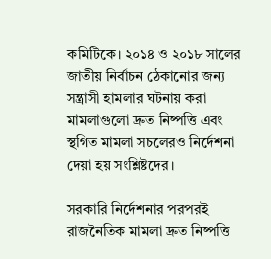কমিটিকে। ২০১৪ ও ২০১৮ সালের জাতীয় নির্বাচন ঠেকানোর জন্য সন্ত্রাসী হামলার ঘটনায় করা মামলাগুলো দ্রুত নিষ্পত্তি এবং স্থগিত মামলা সচলেরও নির্দেশনা দেয়া হয় সংশ্লিষ্টদের।

সরকারি নির্দেশনার পরপরই রাজনৈতিক মামলা দ্রুত নিষ্পত্তি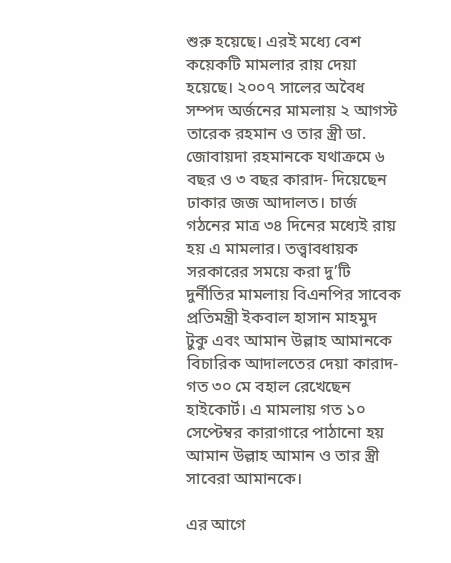শুরু হয়েছে। এরই মধ্যে বেশ কয়েকটি মামলার রায় দেয়া হয়েছে। ২০০৭ সালের অবৈধ সম্পদ অর্জনের মামলায় ২ আগস্ট তারেক রহমান ও তার স্ত্রী ডা. জোবায়দা রহমানকে যথাক্রমে ৬ বছর ও ৩ বছর কারাদ- দিয়েছেন ঢাকার জজ আদালত। চার্জ গঠনের মাত্র ৩৪ দিনের মধ্যেই রায় হয় এ মামলার। তত্ত্বাবধায়ক সরকারের সময়ে করা দু’টি দুর্নীতির মামলায় বিএনপির সাবেক প্রতিমন্ত্রী ইকবাল হাসান মাহমুদ টুকু এবং আমান উল্লাহ আমানকে বিচারিক আদালতের দেয়া কারাদ- গত ৩০ মে বহাল রেখেছেন হাইকোর্ট। এ মামলায় গত ১০ সেপ্টেম্বর কারাগারে পাঠানো হয় আমান উল্লাহ আমান ও তার স্ত্রী সাবেরা আমানকে।

এর আগে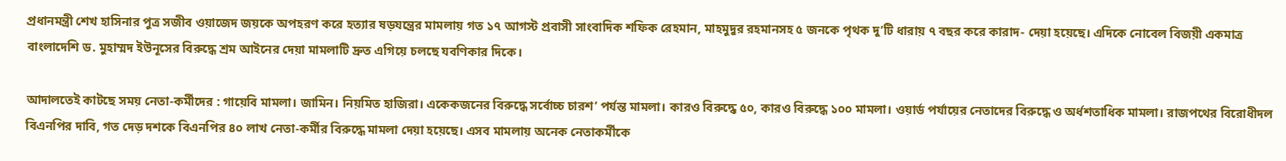প্রধানমন্ত্রী শেখ হাসিনার পুত্র সজীব ওয়াজেদ জয়কে অপহরণ করে হত্যার ষড়যন্ত্রের মামলায় গত ১৭ আগস্ট প্রবাসী সাংবাদিক শফিক রেহমান, মাহমুদুর রহমানসহ ৫ জনকে পৃথক দু’টি ধারায় ৭ বছর করে কারাদ- দেয়া হয়েছে। এদিকে নোবেল বিজয়ী একমাত্র বাংলাদেশি ড. মুহাম্মদ ইউনূসের বিরুদ্ধে শ্রম আইনের দেয়া মামলাটি দ্রুত এগিয়ে চলছে যবণিকার দিকে।

আদালতেই কাটছে সময় নেতা-কর্মীদের : গায়েবি মামলা। জামিন। নিয়মিত হাজিরা। একেকজনের বিরুদ্ধে সর্বোচ্চ চারশ’ পর্যন্ত মামলা। কারও বিরুদ্ধে ৫০, কারও বিরুদ্ধে ১০০ মামলা। ওয়ার্ড পর্যায়ের নেতাদের বিরুদ্ধে ও অর্ধশতাধিক মামলা। রাজপথের বিরোধীদল বিএনপির দাবি, গত দেড় দশকে বিএনপির ৪০ লাখ নেতা-কর্মীর বিরুদ্ধে মামলা দেয়া হয়েছে। এসব মামলায় অনেক নেতাকর্মীকে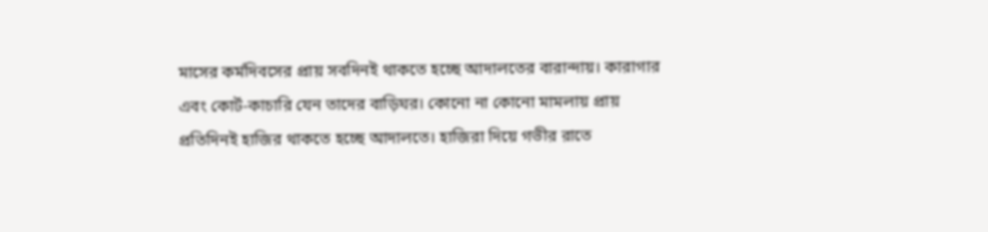মাসের কর্মদিবসের প্রায় সবদিনই থাকতে হচ্ছে আদালতের বারান্দায়। কারাগার এবং কোর্ট-কাচারি যেন তাদের বাড়িঘর। কোনো না কোনো মামলায় প্রায় প্রতিদিনই হাজির থাকতে হচ্ছে আদালতে। হাজিরা দিয়ে গভীর রাতে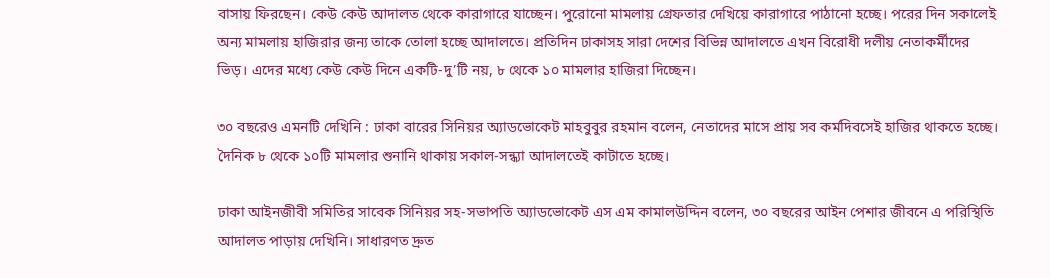বাসায় ফিরছেন। কেউ কেউ আদালত থেকে কারাগারে যাচ্ছেন। পুরোনো মামলায় গ্রেফতার দেখিয়ে কারাগারে পাঠানো হচ্ছে। পরের দিন সকালেই অন্য মামলায় হাজিরার জন্য তাকে তোলা হচ্ছে আদালতে। প্রতিদিন ঢাকাসহ সারা দেশের বিভিন্ন আদালতে এখন বিরোধী দলীয় নেতাকর্মীদের ভিড়। এদের মধ্যে কেউ কেউ দিনে একটি-দু’টি নয়, ৮ থেকে ১০ মামলার হাজিরা দিচ্ছেন।

৩০ বছরেও এমনটি দেখিনি : ঢাকা বারের সিনিয়র অ্যাডভোকেট মাহবুবুর রহমান বলেন, নেতাদের মাসে প্রায় সব কর্মদিবসেই হাজির থাকতে হচ্ছে। দৈনিক ৮ থেকে ১০টি মামলার শুনানি থাকায় সকাল-সন্ধ্যা আদালতেই কাটাতে হচ্ছে।

ঢাকা আইনজীবী সমিতির সাবেক সিনিয়র সহ-সভাপতি অ্যাডভোকেট এস এম কামালউদ্দিন বলেন, ৩০ বছরের আইন পেশার জীবনে এ পরিস্থিতি আদালত পাড়ায় দেখিনি। সাধারণত দ্রুত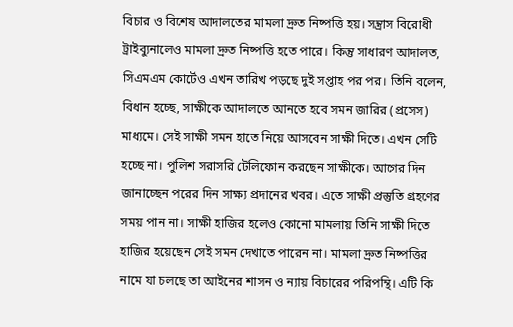বিচার ও বিশেষ আদালতের মামলা দ্রুত নিষ্পত্তি হয়। সন্ত্রাস বিরোধী ট্রাইব্যুনালেও মামলা দ্রুত নিষ্পত্তি হতে পারে। কিন্তু সাধারণ আদালত, সিএমএম কোর্টেও এখন তারিখ পড়ছে দুই সপ্তাহ পর পর। তিনি বলেন, বিধান হচ্ছে, সাক্ষীকে আদালতে আনতে হবে সমন জারির (প্রসেস) মাধ্যমে। সেই সাক্ষী সমন হাতে নিয়ে আসবেন সাক্ষী দিতে। এখন সেটি হচ্ছে না। পুলিশ সরাসরি টেলিফোন করছেন সাক্ষীকে। আগের দিন জানাচ্ছেন পরের দিন সাক্ষ্য প্রদানের খবর। এতে সাক্ষী প্রস্তুতি গ্রহণের সময় পান না। সাক্ষী হাজির হলেও কোনো মামলায় তিনি সাক্ষী দিতে হাজির হয়েছেন সেই সমন দেখাতে পারেন না। মামলা দ্রুত নিষ্পত্তির নামে যা চলছে তা আইনের শাসন ও ন্যায় বিচারের পরিপন্থি। এটি কি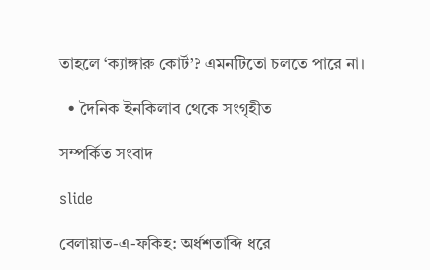তাহলে ‘ক্যাঙ্গারু কোর্ট’? এমনটিতো চলতে পারে না।

  • দৈনিক ইনকিলাব থেকে সংগৃহীত

সম্পর্কিত সংবাদ

slide

বেলায়াত-এ-ফকিহ: অর্ধশতাব্দি ধরে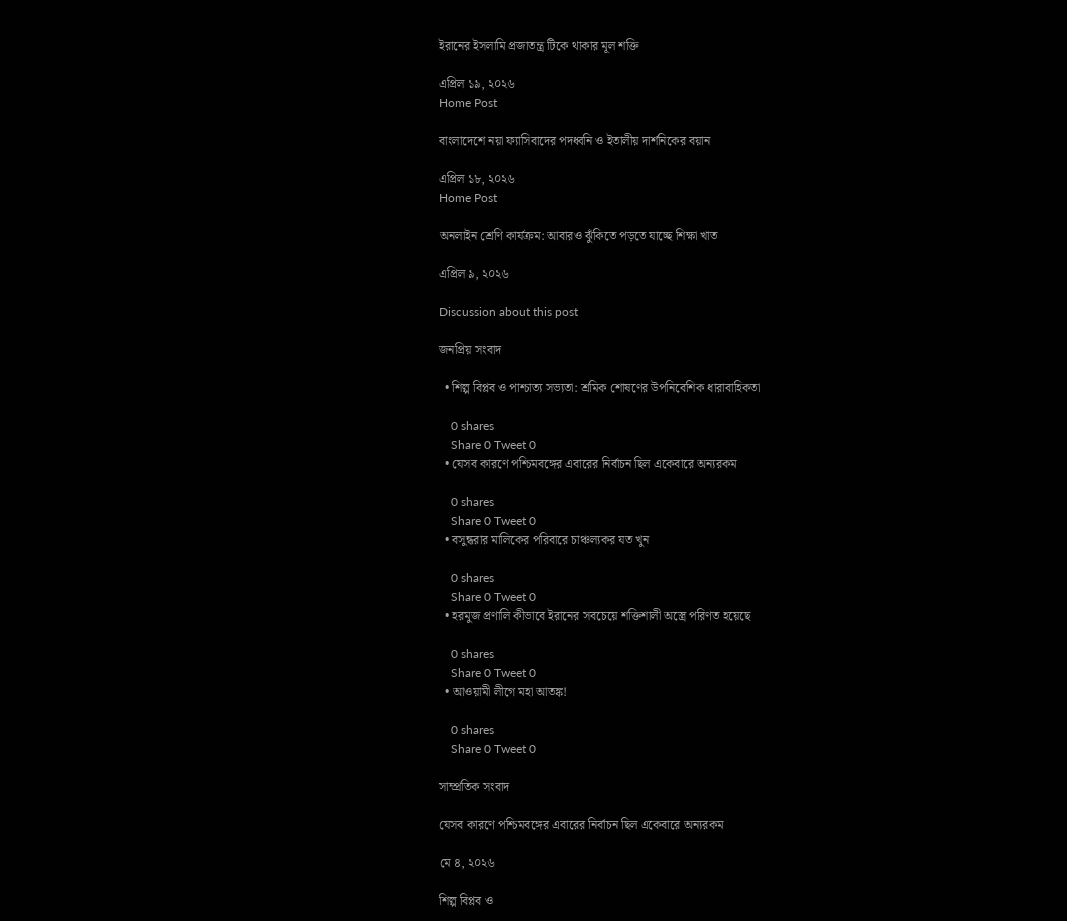ইরানের ইসলামি প্রজাতন্ত্র টিকে থাকার মূল শক্তি

এপ্রিল ১৯, ২০২৬
Home Post

বাংলাদেশে নয়া ফ্যাসিবাদের পদধ্বনি ও ইতালীয় দার্শনিকের বয়ান

এপ্রিল ১৮, ২০২৬
Home Post

অনলাইন শ্রেণি কার্যক্রম: আবারও ঝুঁকিতে পড়তে যাচ্ছে শিক্ষা খাত

এপ্রিল ৯, ২০২৬

Discussion about this post

জনপ্রিয় সংবাদ

  • শিল্প বিপ্লব ও পাশ্চাত্য সভ্যতা: শ্রমিক শোষণের উপনিবেশিক ধারাবাহিকতা

    0 shares
    Share 0 Tweet 0
  • যেসব কারণে পশ্চিমবঙ্গের এবারের নির্বাচন ছিল একেবারে অন্যরকম

    0 shares
    Share 0 Tweet 0
  • বসুন্ধরার মালিকের পরিবারে চাঞ্চল্যকর যত খুন

    0 shares
    Share 0 Tweet 0
  • হরমুজ প্রণালি কীভাবে ইরানের সবচেয়ে শক্তিশালী অস্ত্রে পরিণত হয়েছে

    0 shares
    Share 0 Tweet 0
  • আওয়ামী লীগে মহা আতঙ্ক!

    0 shares
    Share 0 Tweet 0

সাম্প্রতিক সংবাদ

যেসব কারণে পশ্চিমবঙ্গের এবারের নির্বাচন ছিল একেবারে অন্যরকম

মে ৪, ২০২৬

শিল্প বিপ্লব ও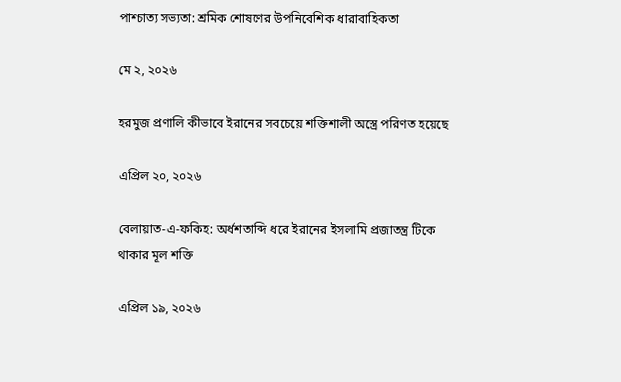পাশ্চাত্য সভ্যতা: শ্রমিক শোষণের উপনিবেশিক ধারাবাহিকতা

মে ২, ২০২৬

হরমুজ প্রণালি কীভাবে ইরানের সবচেয়ে শক্তিশালী অস্ত্রে পরিণত হয়েছে

এপ্রিল ২০, ২০২৬

বেলায়াত-এ-ফকিহ: অর্ধশতাব্দি ধরে ইরানের ইসলামি প্রজাতন্ত্র টিকে থাকার মূল শক্তি

এপ্রিল ১৯, ২০২৬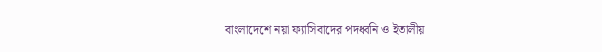বাংলাদেশে নয়া ফ্যাসিবাদের পদধ্বনি ও ইতালীয়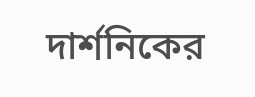দার্শনিকের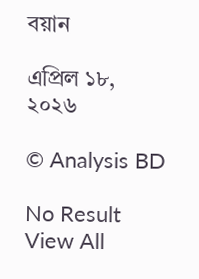বয়ান

এপ্রিল ১৮, ২০২৬

© Analysis BD

No Result
View All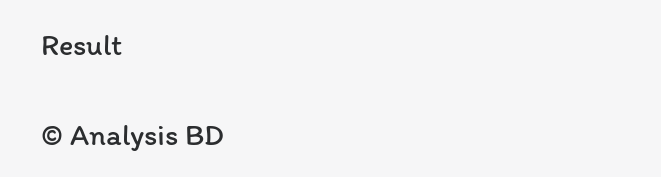Result

© Analysis BD